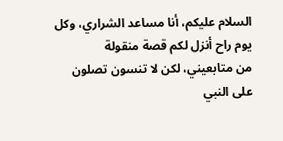السلام عليكم، أنا مساعد الشراري، وكل
يوم راح أنزل لكم قصة منقولة
من متابعيني، لكن لا تنسون تصلون
على النبي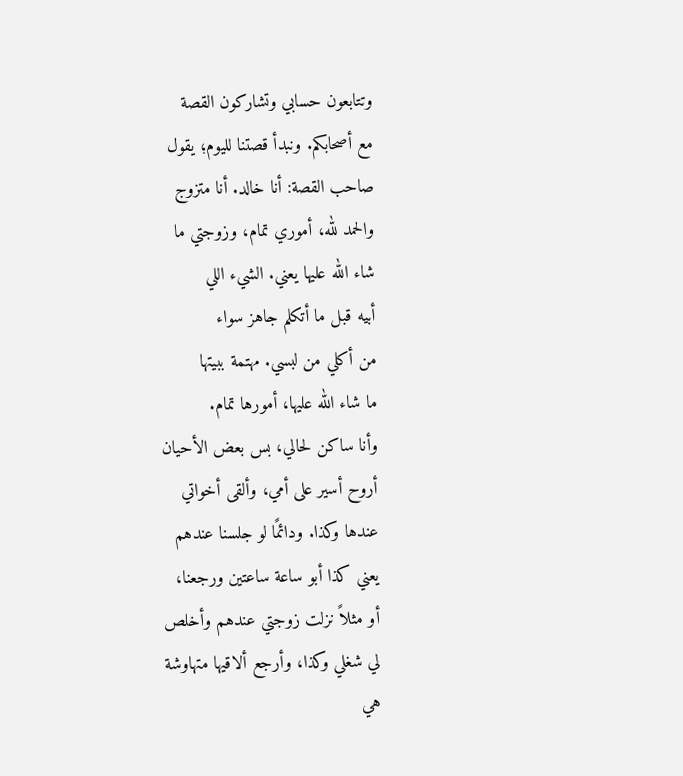وتتابعون حسابي وتشاركون القصة
مع أصحابكم. ونبدأ قصتنا لليوم؛ يقول
صاحب القصة: أنا خالد. أنا متزوج
والحمد لله، أموري تمام، وزوجتي ما
شاء الله عليها يعني. الشيء اللي
أبيه قبل ما أتكلم جاهز سواء
من أكلي من لبسي. مهتمة ببيتها
ما شاء الله عليها، أمورها تمام.
وأنا ساكن لحالي، بس بعض الأحيان
أروح أسير على أمي، وألقى أخواتي
عندها وكذا. ودائمًا لو جلسنا عندهم
يعني كذا أبو ساعة ساعتين ورجعنا،
أو مثلاً نزلت زوجتي عندهم وأخلص
لي شغلي وكذا، وأرجع ألاقيها متهاوشة
هي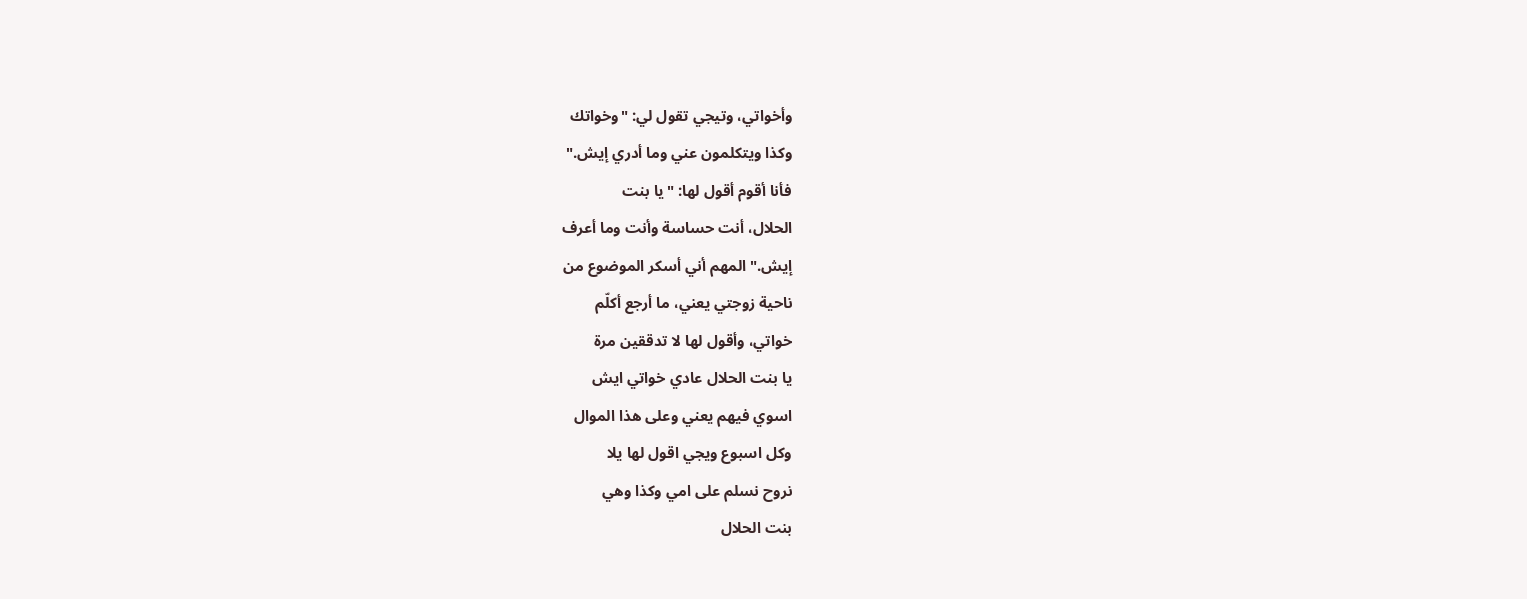وأخواتي، وتيجي تقول لي: "وخواتك
وكذا ويتكلمون عني وما أدري إيش."
فأنا أقوم أقول لها: "يا بنت
الحلال، أنت حساسة وأنت وما أعرف
إيش." المهم أني أسكر الموضوع من
ناحية زوجتي يعني، ما أرجع أكلّم
خواتي، وأقول لها لا تدققين مرة
يا بنت الحلال عادي خواتي ايش
اسوي فيهم يعني وعلى هذا الموال
وكل اسبوع ويجي اقول لها يلا
نروح نسلم على امي وكذا وهي
بنت الحلال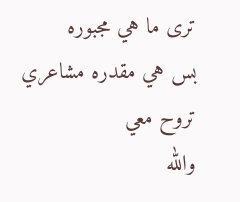ترى ما هي مجبوره
بس هي مقدره مشاعري تروح معي
والله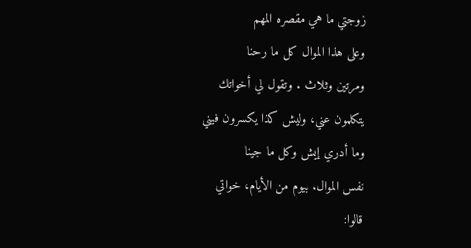زوجتي ما هي مقصره المهم
وعلى هذا الموال كل ما رحنا
ومرتين وثلاث . وتقول لي أخواتك
يتكلمون عني، وليش كذا يكسرون فيني
وما أدري إيش وكل ما جينا
نفس الموال. بيوم من الأيام، خواتي
قالوا: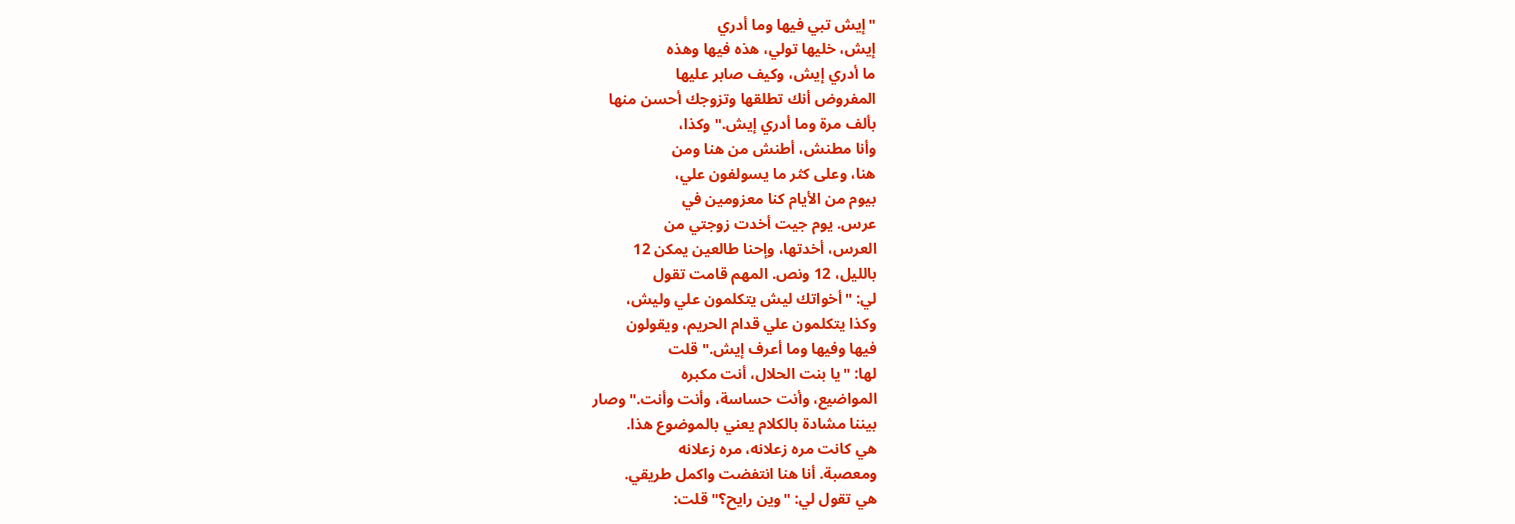"إيش تبي فيها وما أدري
إيش، خليها تولي، هذه فيها وهذه
ما أدري إيش، وكيف صابر عليها
المفروض أنك تطلقها وتزوجك أحسن منها
بألف مرة وما أدري إيش." وكذا،
وأنا مطنش، أطنش من هنا ومن
هنا، وعلى كثر ما يسولفون علي،
بيوم من الأيام كنا معزومين في
عرس. يوم جيت أخدت زوجتي من
العرس، أخدتها، وإحنا طالعين يمكن 12
بالليل، 12 ونص. المهم قامت تقول
لي: "أخواتك ليش يتكلمون علي وليش،
وكذا يتكلمون علي قدام الحريم، ويقولون
فيها وفيها وما أعرف إيش." قلت
لها: "يا بنت الحلال، أنت مكبره
المواضيع، وأنت حساسة، وأنت وأنت." وصار
بيننا مشادة بالكلام يعني بالموضوع هذا.
هي كانت مره زعلانه، مره زعلانه
ومعصبة. أنا هنا انتفضت واكمل طريقي.
هي تقول لي: "وين رايح؟" قلت: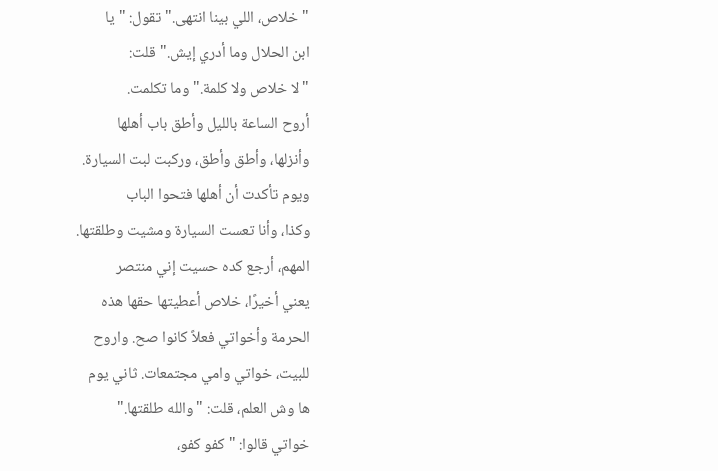"خلاص، اللي بينا انتهى." تقول: "يا
ابن الحلال وما أدري إيش." قلت:
"لا خلاص ولا كلمة." وما تكلمت.
أروح الساعة بالليل وأطق باب أهلها
وأنزلها، وأطق وأطق، وركبت لبت السيارة.
ويوم تأكدت أن أهلها فتحوا الباب
وكذا، وأنا تعست السيارة ومشيت وطلقتها.
المهم، أرجع كده حسيت إني منتصر
يعني أخيرًا، خلاص أعطيتها حقها هذه
الحرمة وأخواتي فعلاً كانوا صح. واروح
للبيت، خواتي وامي مجتمعات. ثاني يوم
ها وش العلم، قلت: "والله طلقتها."
خواتي قالوا: "كفو كفو،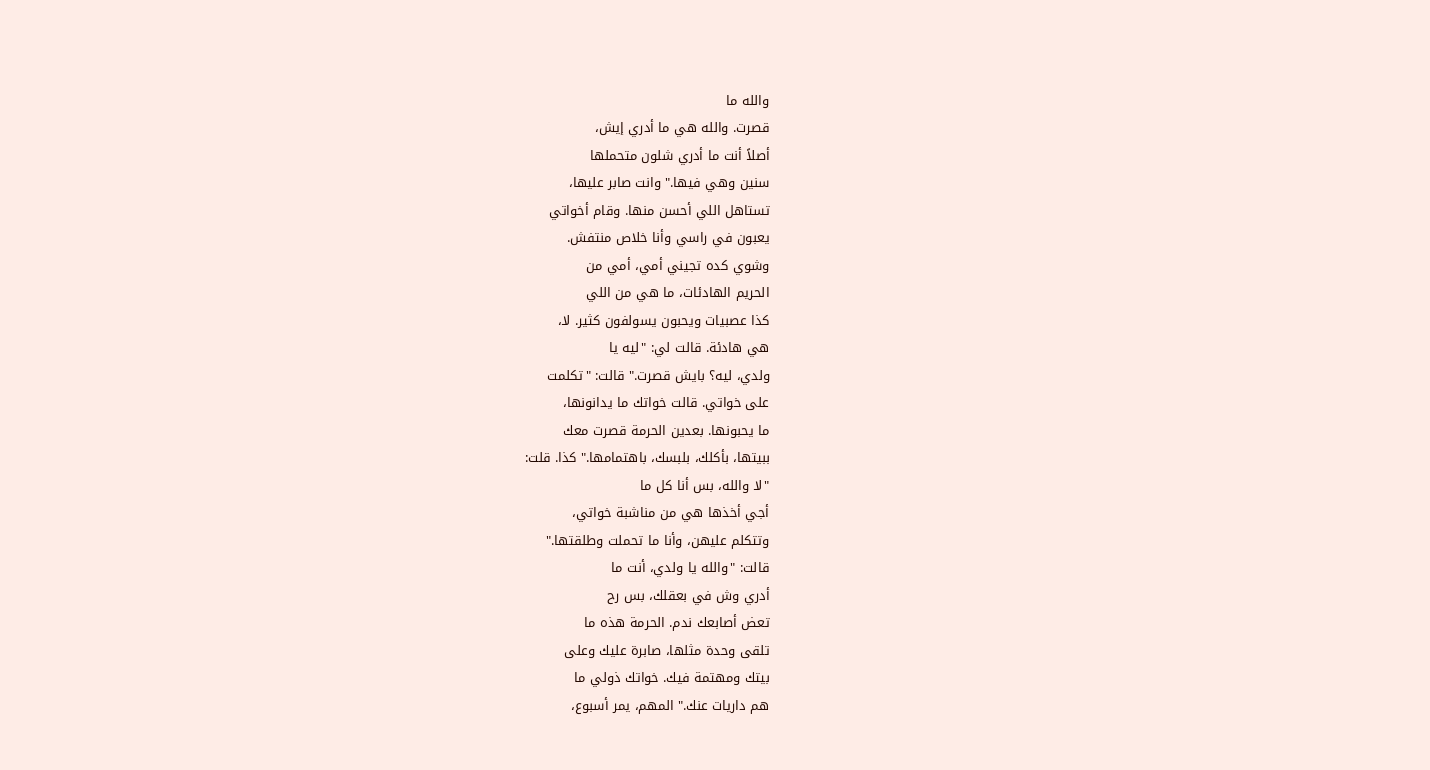والله ما
قصرت. والله هي ما أدري إيش،
أصلاً أنت ما أدري شلون متحملها
سنين وهي فيها." وانت صابر عليها،
تستاهل اللي أحسن منها. وقام أخواتي
يعبون في راسي وأنا خلاص منتفش.
وشوي كده تجيني أمي، أمي من
الحريم الهادئات، ما هي من اللي
كذا عصبيات ويحبون يسولفون كثير. لا،
هي هادئة. قالت لي: "ليه يا
ولدي، ليه؟ بايش قصرت." قالت: "تكلمت
على خواتي. قالت خواتك ما يدانونها،
ما يحبونها. بعدين الحرمة قصرت معك
ببيتها، بأكلك، بلبسك، باهتمامها." كذا. قلت:
"لا والله، بس أنا كل ما
أجي أخذها هي من مناشبة خواتي،
وتتكلم عليهن، وأنا ما تحملت وطلقتها."
قالت: "والله يا ولدي، أنت ما
أدري وش في بعقلك، بس رح
تعض أصابعك ندم. الحرمة هذه ما
تلقى وحدة مثلها، صابرة عليك وعلى
بيتك ومهتمة فيك. خواتك ذولي ما
هم داريات عنك." المهم، يمر أسبوع،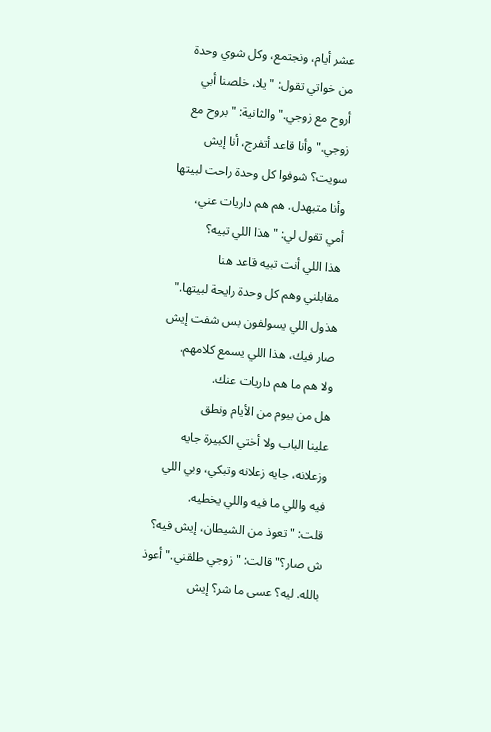عشر أيام، ونجتمع، وكل شوي وحدة
من خواتي تقول: "يلا، خلصنا أبي
أروح مع زوجي." والثانية: "بروح مع
زوجي." وأنا قاعد أتفرج، أنا إيش
سويت؟ شوفوا كل وحدة راحت لبيتها
وأنا متبهدل. هم هم داريات عني،
أمي تقول لي: "هذا اللي تبيه؟
هذا اللي أنت تبيه قاعد هنا
مقابلني وهم كل وحدة رايحة لبيتها."
هذول اللي يسولفون بس شفت إيش
صار فيك، هذا اللي يسمع كلامهم.
ولا هم ما هم داريات عنك.
هل من بيوم من الأيام ونطق
علينا الباب ولا أختي الكبيرة جايه
وزعلانه، جايه زعلانه وتبكي، وبي اللي
فيه واللي ما فيه واللي يخطيه.
قلت: "تعوذ من الشيطان، إيش فيه؟
ش صار؟" قالت: "زوجي طلقني." أعوذ
بالله. ليه؟ عسى ما شر؟ إيش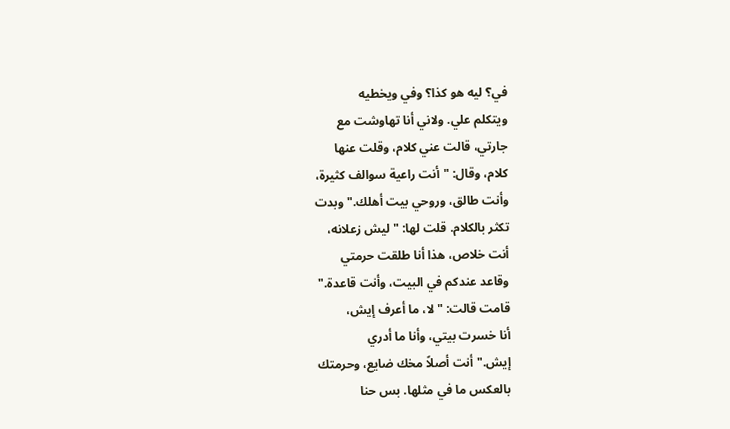في؟ ليه هو كذا؟ وفي ويخطيه
ويتكلم علي. ولاني أنا تهاوشت مع
جارتي، قالت عني كلام، وقلت عنها
كلام، وقال: "أنت راعية سوالف كثيرة،
وأنت طالق، وروحي بيت أهلك." وبدت
تكثر بالكلام. قلت لها: "ليش زعلانه،
أنت خلاص، هذا أنا طلقت حرمتي
وقاعد عندكم في البيت، وأنت قاعدة."
قامت قالت: "لا، ما أعرف إيش،
أنا خسرت بيتي، وأنا ما أدري
إيش." أنت أصلاً مخك ضايع، وحرمتك
بالعكس ما في مثلها. بس حنا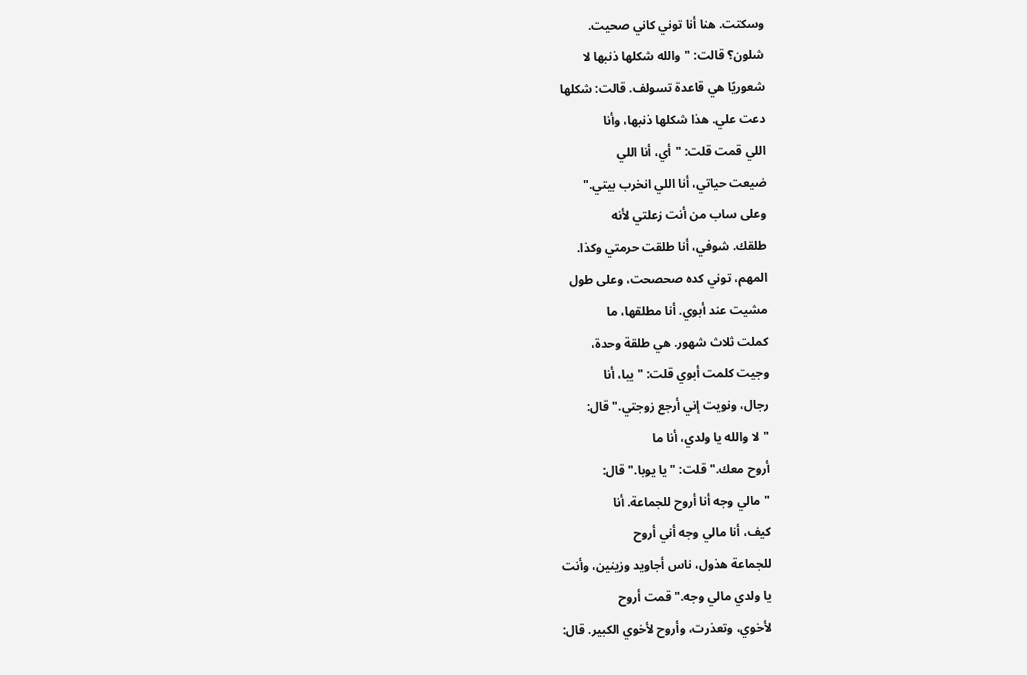وسكتت. هنا أنا توني كاني صحيت.
شلون؟ قالت: "والله شكلها ذنبها لا
شعوريًا هي قاعدة تسولف. قالت: شكلها
دعت علي. هذا شكلها ذنبها، وأنا
اللي قمت قلت: "أي، أنا اللي
ضيعت حياتي، أنا اللي انخرب بيتي."
وعلى ساب من أنت زعلتي لأنه
طلقك. شوفي، أنا طلقت حرمتي وكذا.
المهم، توني كده صحصحت، وعلى طول
مشيت عند أبوي. أنا مطلقها، ما
كملت ثلاث شهور. هي طلقة وحدة،
وجيت كلمت أبوي قلت: "يبا، أنا
رجال، ونويت إني أرجع زوجتي." قال:
"لا والله يا ولدي، أنا ما
أروح معك." قلت: "يا يوبا." قال:
"مالي وجه أنا أروح للجماعة. أنا
كيف، أنا مالي وجه أني أروح
للجماعة هذول، ناس أجاويد وزينين، وأنت
يا ولدي مالي وجه." قمت أروح
لأخوي، وتعذرت، وأروح لأخوي الكبير. قال: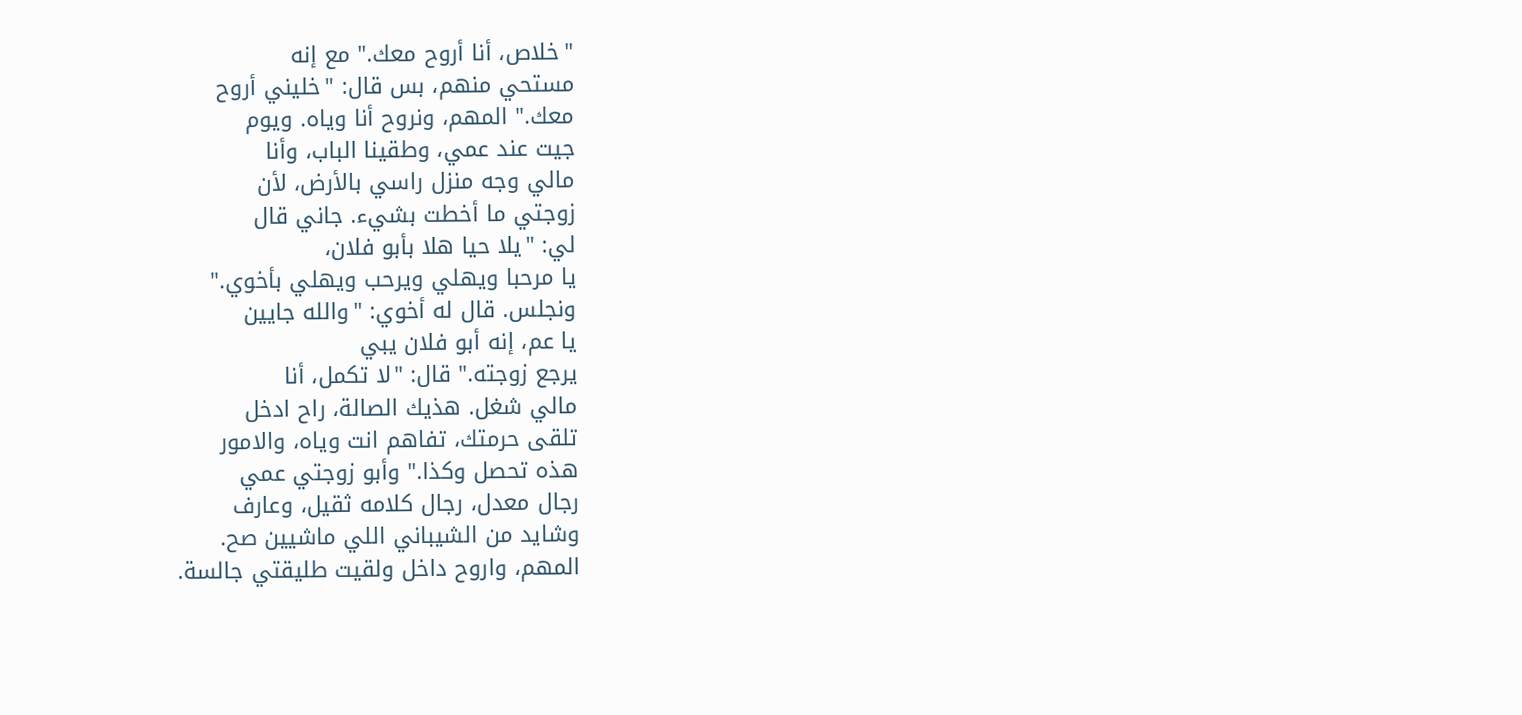"خلاص، أنا أروح معك." مع إنه
مستحي منهم، بس قال: "خليني أروح
معك." المهم، ونروح أنا وياه. ويوم
جيت عند عمي، وطقينا الباب، وأنا
مالي وجه منزل راسي بالأرض، لأن
زوجتي ما أخطت بشيء. جاني قال
لي: "يلا حيا هلا بأبو فلان،
يا مرحبا ويهلي ويرحب ويهلي بأخوي."
ونجلس. قال له أخوي: "والله جايين
يا عم، إنه أبو فلان يبي
يرجع زوجته." قال: "لا تكمل، أنا
مالي شغل. هذيك الصالة، راح ادخل
تلقى حرمتك، تفاهم انت وياه، والامور
هذه تحصل وكذا." وأبو زوجتي عمي
رجال معدل، رجال كلامه ثقيل، وعارف
وشايد من الشيباني اللي ماشيين صح.
المهم، واروح داخل ولقيت طليقتي جالسة.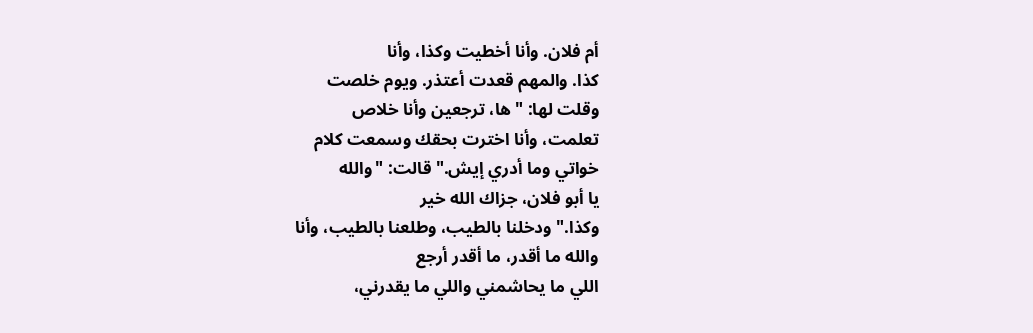أم فلان. وأنا أخطيت وكذا، وأنا
كذا. والمهم قعدت أعتذر. ويوم خلصت
وقلت لها: "ها، ترجعين وأنا خلاص
تعلمت، وأنا اخترت بحقك وسمعت كلام
خواتي وما أدري إيش." قالت: "والله
يا أبو فلان، جزاك الله خير
وكذا." ودخلنا بالطيب، وطلعنا بالطيب، وأنا
والله ما أقدر، ما أقدر أرجع
اللي ما يحاشمني واللي ما يقدرني،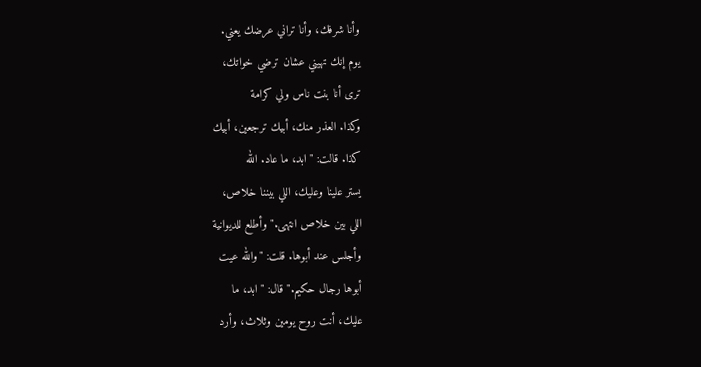وأنا شرفك، وأنا تراني عرضك يعني.
يوم إنك تهيني عشان ترضي خواتك،
ترى أنا بنت ناس ولي كرامة
وكذا. العذر منك، أبيك ترجعين، أبيك
كذا. قالت: "ابد، ما عاد. الله
يستر علينا وعليك، اللي بيننا خلاص،
اللي بين خلاص انتهى." وأطلع للديوانية
وأجلس عند أبوها. قلت: "والله عيت
أبوها رجال حكيم." قال: "ابد، ما
عليك، أنت روح يومين وثلاث، وأرد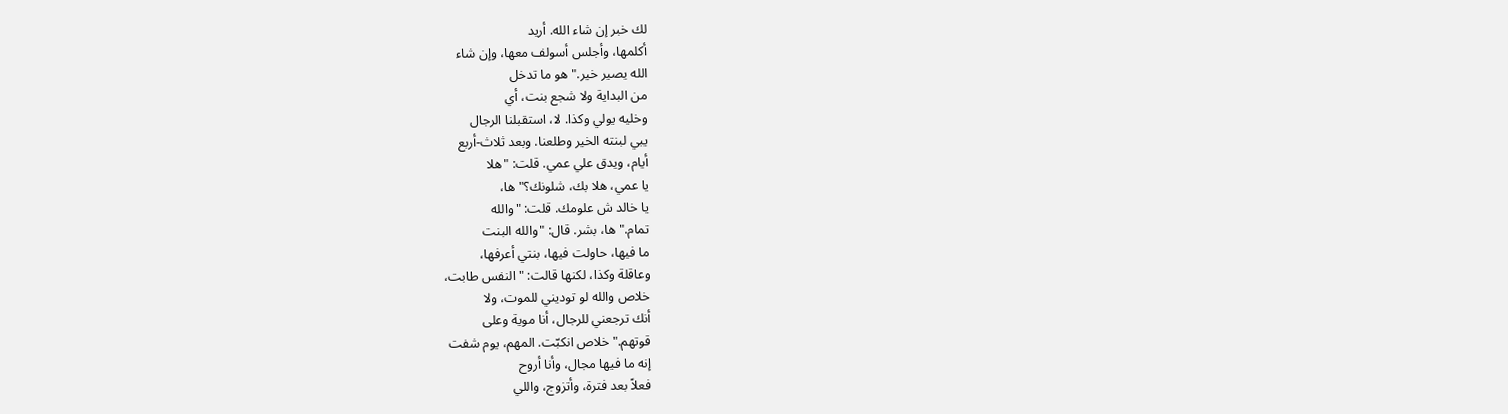لك خبر إن شاء الله. أريد
أكلمها، وأجلس أسولف معها، وإن شاء
الله يصير خير." هو ما تدخل
من البداية ولا شجع بنت، أي
وخليه يولي وكذا. لا، استقبلنا الرجال
يبي لبنته الخير وطلعنا. وبعد ثلاث-أربع
أيام، ويدق علي عمي. قلت: "هلا
يا عمي، هلا بك، شلونك؟" ها،
يا خالد ش علومك. قلت: "والله
تمام." ها، بشر. قال: "والله البنت
ما فيها، حاولت فيها، بنتي أعرفها،
وعاقلة وكذا، لكنها قالت: "النفس طابت،
خلاص والله لو توديني للموت، ولا
أنك ترجعني للرجال، أنا موية وعلى
قوتهم." خلاص انكبّت. المهم، يوم شفت
إنه ما فيها مجال، وأنا أروح
فعلاً بعد فترة، وأتزوج، واللي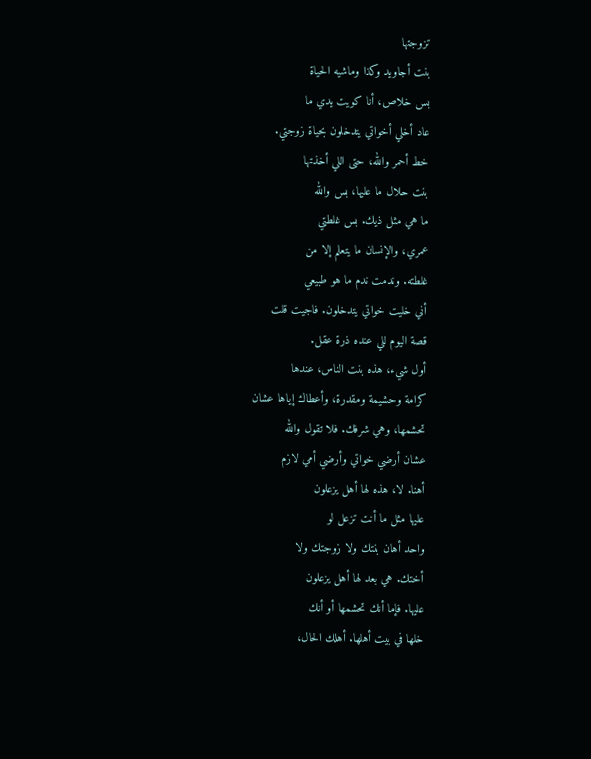تزوجتها
بنت أجاويد وكذا وماشيه الحياة
بس خلاص، أنا كويت يدي ما
عاد أخلي أخواتي يتدخلون بحياة زوجتي.
خط أحمر والله، حتى اللي أخذتها
بنت حلال ما عليها، بس والله
ما هي مثل ذيك. بس غلطتي
عمري، والإنسان ما يتعلم إلا من
غلطته. وندمت ندم ما هو طبيعي
أني خليت خواتي يتدخلون. فاجيت قلت
قصة اليوم للي عنده ذرة عقل.
أول شيء، هذه بنت الناس، عندها
كرامة وحشيمة ومقدرة، وأعطاك إياها عشان
تحشمها، وهي شرفك. فلا تقول والله
عشان أرضي خواتي وأرضي أمي لازم
أهنا. لا، هذه لها أهل يزعلون
عليها مثل ما أنت تزعل لو
واحد أهان بنتك ولا زوجتك ولا
أختك. هي بعد لها أهل يزعلون
عليها. فإما أنك تحشمها أو أنك
خلها في بيت أهلها. أهلك الحال،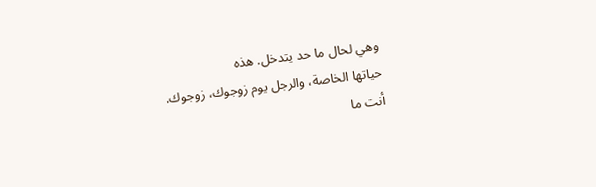وهي لحال ما حد يتدخل. هذه
حياتها الخاصة، والرجل يوم زوجوك، زوجوك.
أنت ما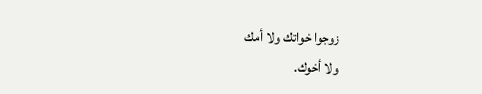زوجوا خواتك ولا أمك
ولا أخوك.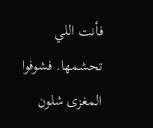فأنت اللي تحشمها. فشوفوا
المغزى شلون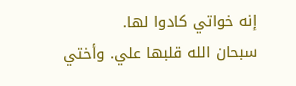إنه خواتي كادوا لها.
سبحان الله قلبها علي. وأختي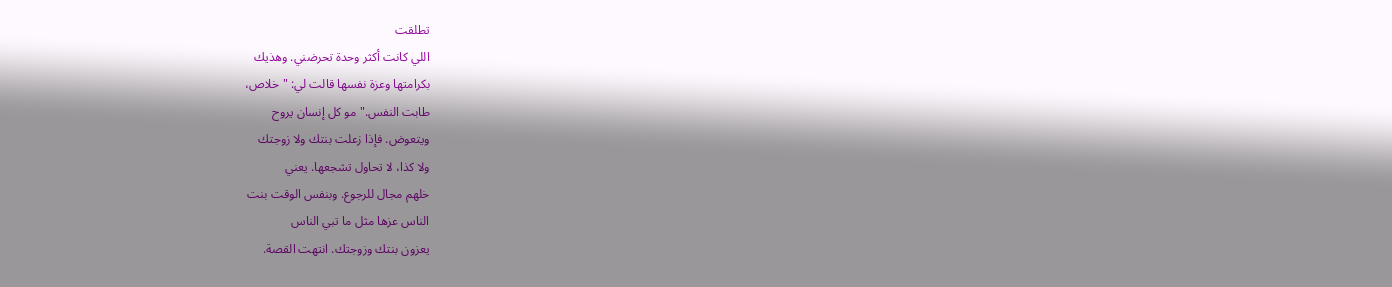تطلقت
اللي كانت أكثر وحدة تحرضني. وهذيك
بكرامتها وعزة نفسها قالت لي: "خلاص،
طابت النفس." مو كل إنسان يروح
ويتعوض. فإذا زعلت بنتك ولا زوجتك
ولا كذا، لا تحاول تشجعها. يعني
خلهم مجال للرجوع. وبنفس الوقت بنت
الناس عزها مثل ما تبي الناس
يعزون بنتك وزوجتك. انتهت القصة.